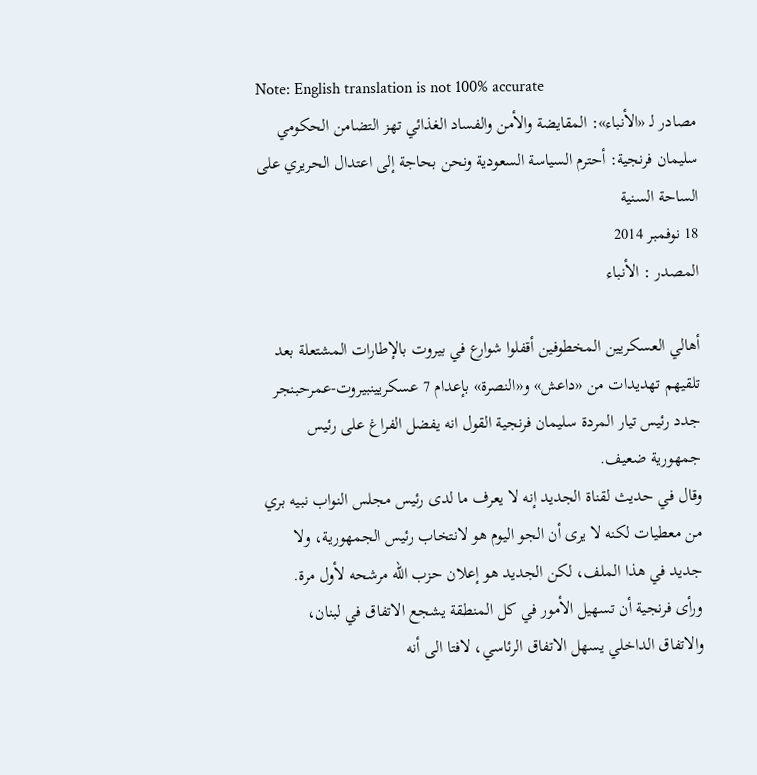Note: English translation is not 100% accurate
مصادر لـ «الأنباء»: المقايضة والأمن والفساد الغذائي تهز التضامن الحكومي
سليمان فرنجية: أحترم السياسة السعودية ونحن بحاجة إلى اعتدال الحريري على الساحة السنية
18 نوفمبر 2014
المصدر : الأنباء

أهالي العسكريين المخطوفين أقفلوا شوارع في بيروت بالإطارات المشتعلة بعد تلقيهم تهديدات من «داعش» و«النصرة» بإعدام 7 عسكريينبيروت-عمرحبنجر
جدد رئيس تيار المردة سليمان فرنجية القول انه يفضل الفراغ على رئيس جمهورية ضعيف.
وقال في حديث لقناة الجديد إنه لا يعرف ما لدى رئيس مجلس النواب نبيه بري من معطيات لكنه لا يرى أن الجو اليوم هو لانتخاب رئيس الجمهورية، ولا جديد في هذا الملف، لكن الجديد هو إعلان حزب الله مرشحه لأول مرة.
ورأى فرنجية أن تسهيل الأمور في كل المنطقة يشجع الاتفاق في لبنان، والاتفاق الداخلي يسهل الاتفاق الرئاسي، لافتا الى أنه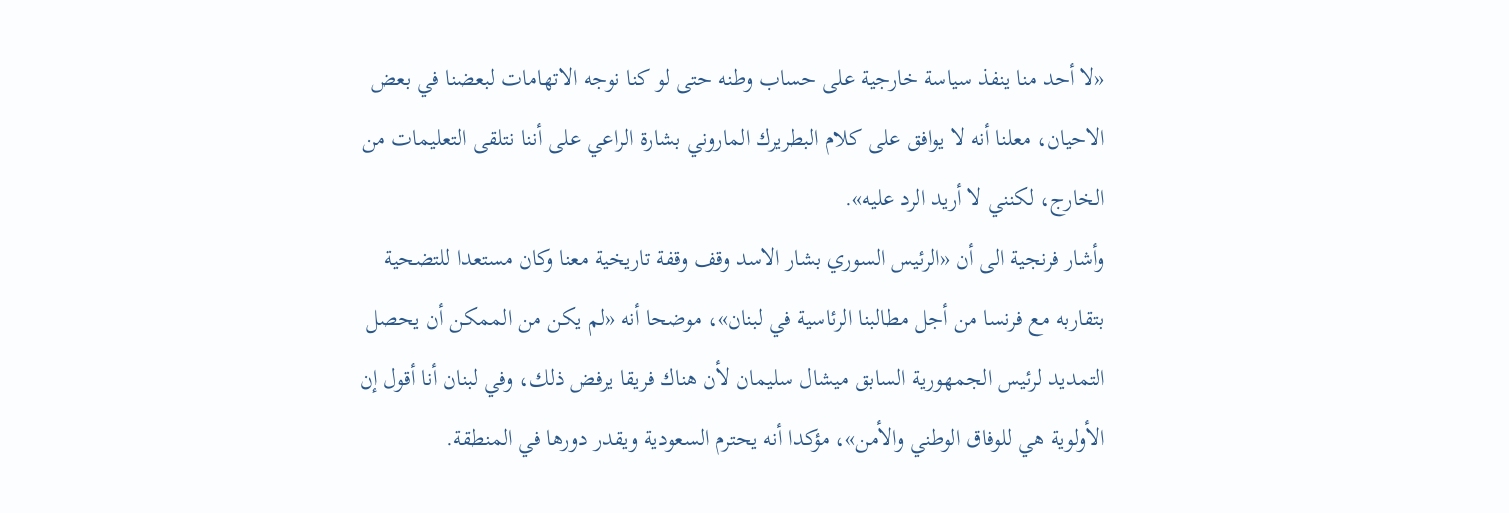«لا أحد منا ينفذ سياسة خارجية على حساب وطنه حتى لو كنا نوجه الاتهامات لبعضنا في بعض الاحيان، معلنا أنه لا يوافق على كلام البطريرك الماروني بشارة الراعي على أننا نتلقى التعليمات من الخارج، لكنني لا أريد الرد عليه».
وأشار فرنجية الى أن «الرئيس السوري بشار الاسد وقف وقفة تاريخية معنا وكان مستعدا للتضحية بتقاربه مع فرنسا من أجل مطالبنا الرئاسية في لبنان»، موضحا أنه «لم يكن من الممكن أن يحصل التمديد لرئيس الجمهورية السابق ميشال سليمان لأن هناك فريقا يرفض ذلك، وفي لبنان أنا أقول إن الأولوية هي للوفاق الوطني والأمن»، مؤكدا أنه يحترم السعودية ويقدر دورها في المنطقة.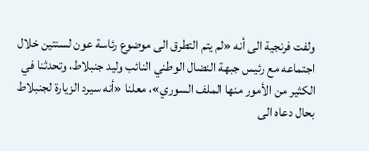ولفت فرنجية الى أنه «لم يتم التطرق الى موضوع رئاسة عون لسنتين خلال اجتماعه مع رئيس جبهة النضال الوطني النائب وليد جنبلاط، وتحدثنا في الكثير من الأمور منها الملف السوري»، معلنا «أنه سيرد الزيارة لجنبلاط بحال دعاه الى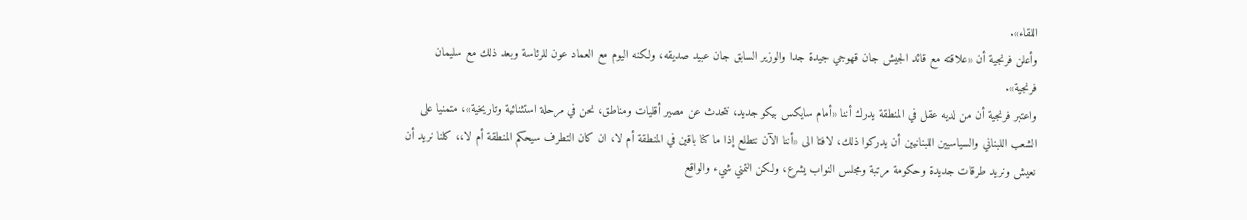اللقاء».
وأعلن فرنجية أن «علاقته مع قائد الجيش جان قهوجي جيدة جدا والوزير السابق جان عبيد صديقه، ولكنه اليوم مع العماد عون للرئاسة وبعد ذلك مع سليمان فرنجية».
واعتبر فرنجية أن من لديه عقل في المنطقة يدرك أننا «أمام سايكس بيكو جديد، نتحدث عن مصير أقليات ومناطق، نحن في مرحلة استثنائية وتاريخية»، متمنيا على الشعب اللبناني والسياسيين اللبنانيين أن يدركوا ذلك، لافتا الى «أننا الآن نتطلع إذا ما كنا باقين في المنطقة أم لا، ان كان التطرف سيحكم المنطقة أم لا،، كلنا نريد أن نعيش ونريد طرقات جديدة وحكومة مرتبة ومجلس النواب يشرع، ولكن التمني شيء والواقع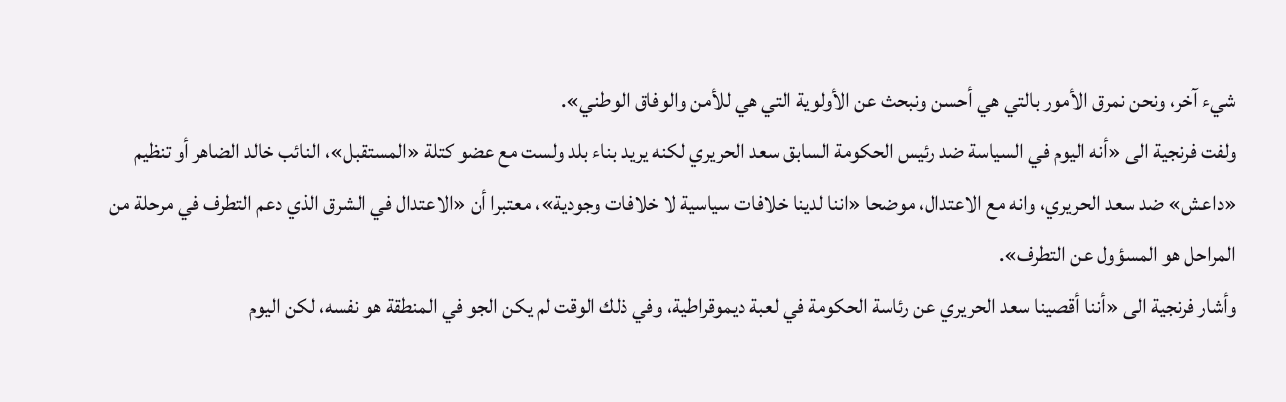شيء آخر، ونحن نمرق الأمور بالتي هي أحسن ونبحث عن الأولوية التي هي للأمن والوفاق الوطني».
ولفت فرنجية الى «أنه اليوم في السياسة ضد رئيس الحكومة السابق سعد الحريري لكنه يريد بناء بلد ولست مع عضو كتلة «المستقبل»، النائب خالد الضاهر أو تنظيم «داعش» ضد سعد الحريري، وانه مع الاعتدال، موضحا «اننا لدينا خلافات سياسية لا خلافات وجودية»، معتبرا أن «الاعتدال في الشرق الذي دعم التطرف في مرحلة من المراحل هو المسؤول عن التطرف».
وأشار فرنجية الى «أننا أقصينا سعد الحريري عن رئاسة الحكومة في لعبة ديموقراطية، وفي ذلك الوقت لم يكن الجو في المنطقة هو نفسه، لكن اليوم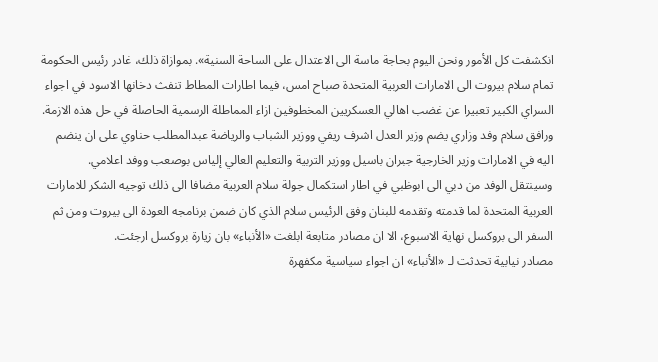انكشفت كل الأمور ونحن اليوم بحاجة ماسة الى الاعتدال على الساحة السنية». بموازاة ذلك، غادر رئيس الحكومة تمام سلام بيروت الى الامارات العربية المتحدة صباح امس، فيما اطارات المطاط تنفث دخانها الاسود في اجواء السراي الكبير تعبيرا عن غضب اهالي العسكريين المخطوفين ازاء المماطلة الرسمية الحاصلة في حل هذه الازمة.
ورافق سلام وفد وزاري يضم وزير العدل اشرف ريفي ووزير الشباب والرياضة عبدالمطلب حناوي على ان ينضم اليه في الامارات وزير الخارجية جبران باسيل ووزير التربية والتعليم العالي إلياس بوصعب ووفد اعلامي.
وسينتقل الوفد من دبي الى ابوظبي في اطار استكمال جولة سلام العربية مضافا الى ذلك توجيه الشكر للامارات العربية المتحدة لما قدمته وتقدمه للبنان وفق الرئيس سلام الذي كان ضمن برنامجه العودة الى بيروت ومن ثم السفر الى بروكسل نهاية الاسبوع، الا ان مصادر متابعة ابلغت «الأنباء» بان زيارة بروكسل ارجئت.
مصادر نيابية تحدثت لـ «الأنباء» ان اجواء سياسية مكفهرة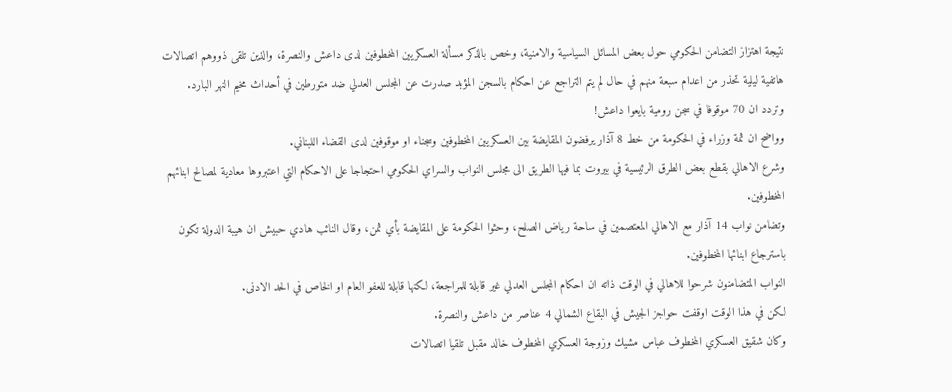نتيجة اهتزاز التضامن الحكومي حول بعض المسائل السياسية والامنية، وخص بالذكر مسألة العسكريين المخطوفين لدى داعش والنصرة، والذين تلقى ذووهم اتصالات هاتفية ليلية تحذر من اعدام سبعة منهم في حال لم يتم التراجع عن احكام بالسجن المؤبد صدرت عن المجلس العدلي ضد متورطين في أحداث مخيم النهر البارد.
وتردد ان 70 موقوفا في سجن رومية بايعوا داعش!
وواضح ان ثمة وزراء في الحكومة من خط 8 آذار يرفضون المقايضة بين العسكريين المخطوفين وسجناء او موقوفين لدى القضاء اللبناني.
وشرع الاهالي بقطع بعض الطرق الرئيسية في بيروت بما فيها الطريق الى مجلس النواب والسراي الحكومي احتجاجا على الاحكام التي اعتبروها معادية لمصالح ابنائهم المخطوفين.
وتضامن نواب 14 آذار مع الاهالي المعتصمين في ساحة رياض الصلح، وحثوا الحكومة على المقايضة بأي ثمن، وقال النائب هادي حبيش ان هيبة الدولة تكون باسترجاع ابنائها المخطوفين.
النواب المتضامنون شرحوا للاهالي في الوقت ذاته ان احكام المجلس العدلي غير قابلة للمراجعة، لكنها قابلة للعفو العام او الخاص في الحد الادنى.
لكن في هذا الوقت اوقفت حواجز الجيش في البقاع الشمالي 4 عناصر من داعش والنصرة.
وكان شقيق العسكري المخطوف عباس مشيك وزوجة العسكري المخطوف خالد مقبل تلقيا اتصالات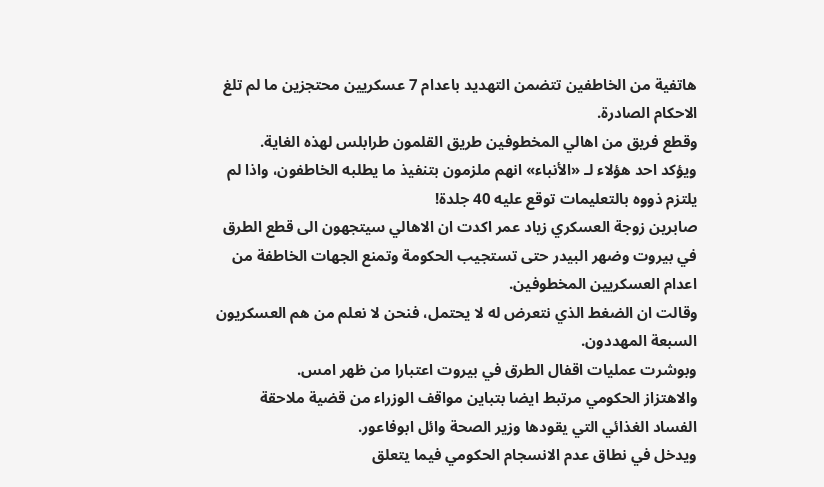هاتفية من الخاطفين تتضمن التهديد باعدام 7 عسكريين محتجزين ما لم تلغ الاحكام الصادرة.
وقطع فريق من اهالي المخطوفين طريق القلمون طرابلس لهذه الغاية.
ويؤكد احد هؤلاء لـ «الأنباء» انهم ملزمون بتنفيذ ما يطلبه الخاطفون، واذا لم يلتزم ذووه بالتعليمات توقع عليه 40 جلدة!
صابرين زوجة العسكري زياد عمر اكدت ان الاهالي سيتجهون الى قطع الطرق في بيروت وضهر البيدر حتى تستجيب الحكومة وتمنع الجهات الخاطفة من اعدام العسكريين المخطوفين.
وقالت ان الضغط الذي نتعرض له لا يحتمل، فنحن لا نعلم من هم العسكريون السبعة المهددون.
وبوشرت عمليات اقفال الطرق في بيروت اعتبارا من ظهر امس.
والاهتزاز الحكومي مرتبط ايضا بتباين مواقف الوزراء من قضية ملاحقة الفساد الغذائي التي يقودها وزير الصحة وائل ابوفاعور.
ويدخل في نطاق عدم الانسجام الحكومي فيما يتعلق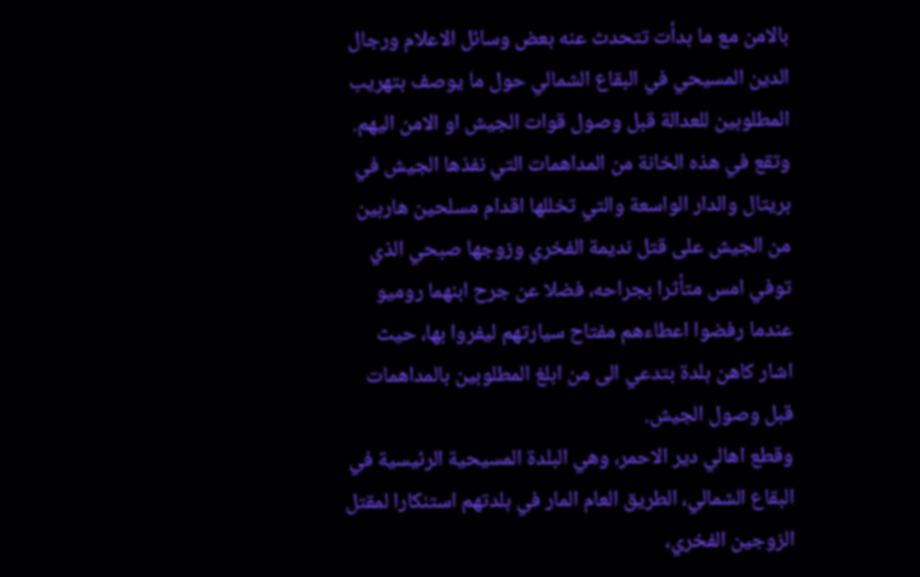بالامن مع ما بدأت تتحدث عنه بعض وسائل الاعلام ورجال الدين المسيحي في البقاع الشمالي حول ما يوصف بتهريب المطلوبين للعدالة قبل وصول قوات الجيش او الامن اليهم.
وتقع في هذه الخانة من المداهمات التي نفذها الجيش في بريتال والدار الواسعة والتي تخللها اقدام مسلحين هاربين من الجيش على قتل نديمة الفخري وزوجها صبحي الذي توفي امس متأثرا بجراحه، فضلا عن جرح ابنهما روميو عندما رفضوا اعطاءهم مفتاح سيارتهم ليفروا بها، حيث اشار كاهن بلدة بتدعي الى من ابلغ المطلوبين بالمداهمات قبل وصول الجيش.
وقطع اهالي دير الاحمر، وهي البلدة المسيحية الرئيسية في البقاع الشمالي، الطريق العام المار في بلدتهم استنكارا لمقتل الزوجين الفخري،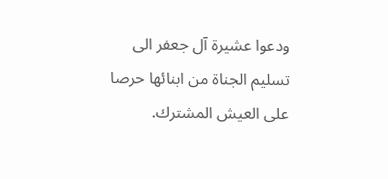ودعوا عشيرة آل جعفر الى تسليم الجناة من ابنائها حرصا على العيش المشترك.